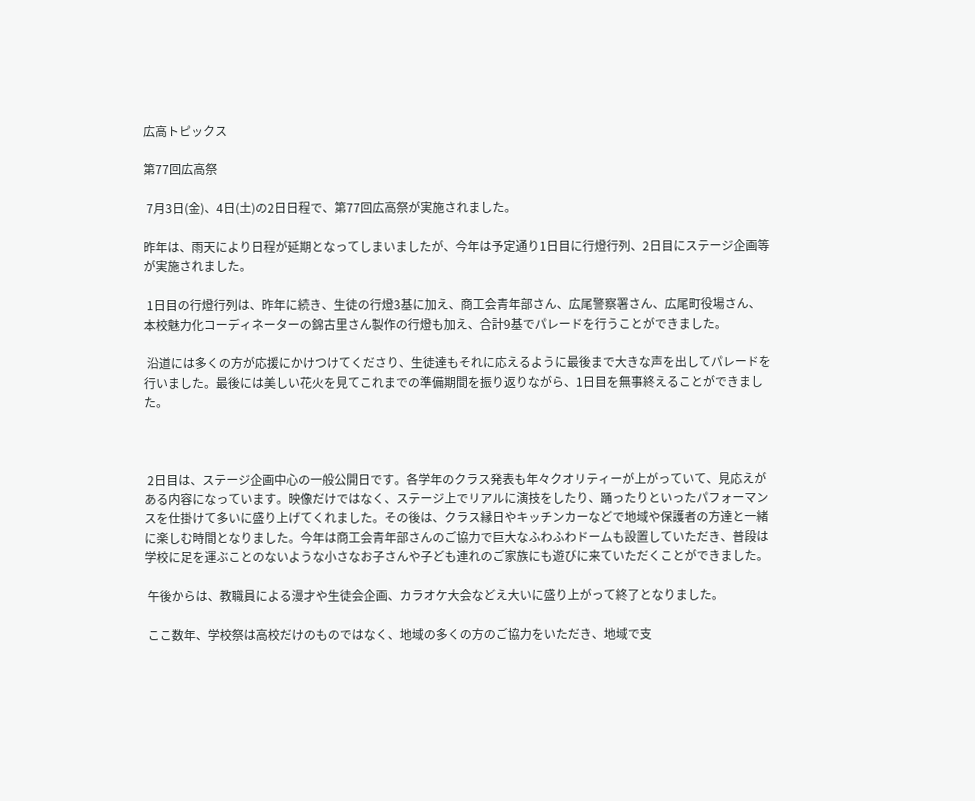広高トピックス

第77回広高祭

 7月3日(金)、4日(土)の2日日程で、第77回広高祭が実施されました。

昨年は、雨天により日程が延期となってしまいましたが、今年は予定通り1日目に行燈行列、2日目にステージ企画等が実施されました。

 1日目の行燈行列は、昨年に続き、生徒の行燈3基に加え、商工会青年部さん、広尾警察署さん、広尾町役場さん、本校魅力化コーディネーターの錦古里さん製作の行燈も加え、合計9基でパレードを行うことができました。

 沿道には多くの方が応援にかけつけてくださり、生徒達もそれに応えるように最後まで大きな声を出してパレードを行いました。最後には美しい花火を見てこれまでの準備期間を振り返りながら、1日目を無事終えることができました。



 2日目は、ステージ企画中心の一般公開日です。各学年のクラス発表も年々クオリティーが上がっていて、見応えがある内容になっています。映像だけではなく、ステージ上でリアルに演技をしたり、踊ったりといったパフォーマンスを仕掛けて多いに盛り上げてくれました。その後は、クラス縁日やキッチンカーなどで地域や保護者の方達と一緒に楽しむ時間となりました。今年は商工会青年部さんのご協力で巨大なふわふわドームも設置していただき、普段は学校に足を運ぶことのないような小さなお子さんや子ども連れのご家族にも遊びに来ていただくことができました。

 午後からは、教職員による漫才や生徒会企画、カラオケ大会などえ大いに盛り上がって終了となりました。

 ここ数年、学校祭は高校だけのものではなく、地域の多くの方のご協力をいただき、地域で支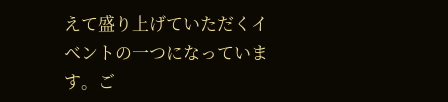えて盛り上げていただくイベントの一つになっています。ご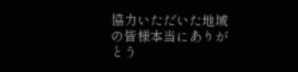協力いただいた地域の皆様本当にありがとう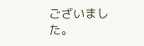ございました。